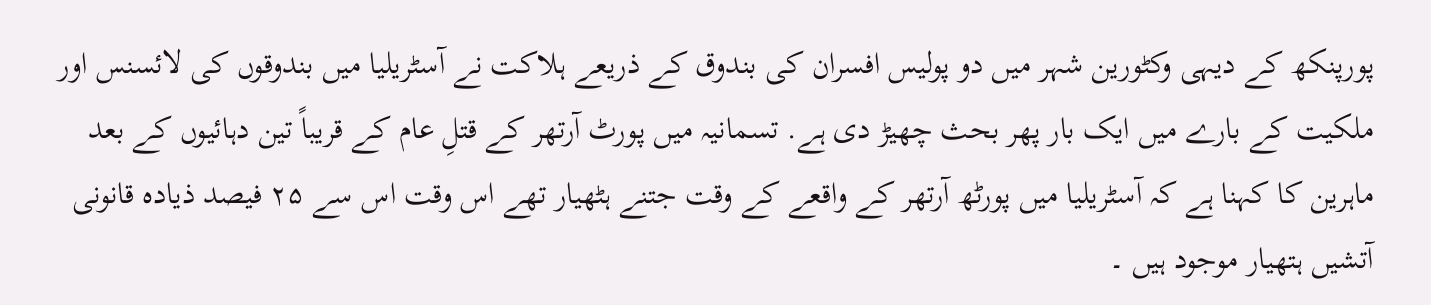پورپنکھ کے دیہی وکٹورین شہر میں دو پولیس افسران کی بندوق کے ذریعے ہلاکت نے آسٹریلیا میں بندوقوں کی لائسنس اور ملکیت کے بارے میں ایک بار پھر بحث چھیڑ دی ہے. تسمانیہ میں پورٹ آرتھر کے قتلِ عام کے قریباً تین دہائیوں کے بعد ماہرین کا کہنا ہے کہ آسٹریلیا میں پورٹھ آرتھر کے واقعے کے وقت جتنے ہٹھیار تھے اس وقت اس سے ۲۵ فیصد ذیادہ قانونی آتشیں ہتھیار موجود ہیں ۔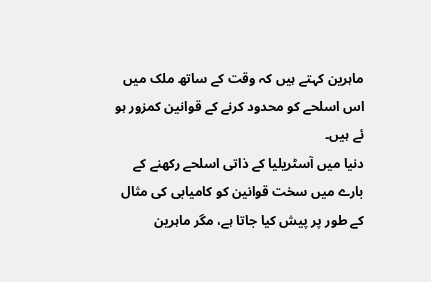ماہرین کہتے ہیں کہ وقت کے ساتھ ملک میں اس اسلحے کو محدود کرنے کے قوانین کمزور ہو ئے ہیں۔
دنیا میں آسٹریلیا کے ذاتی اسلحے رکھنے کے بارے میں سخت قوانین کو کامیابی کی مثال کے طور پر پیش کیا جاتا ہے، مگر ماہرین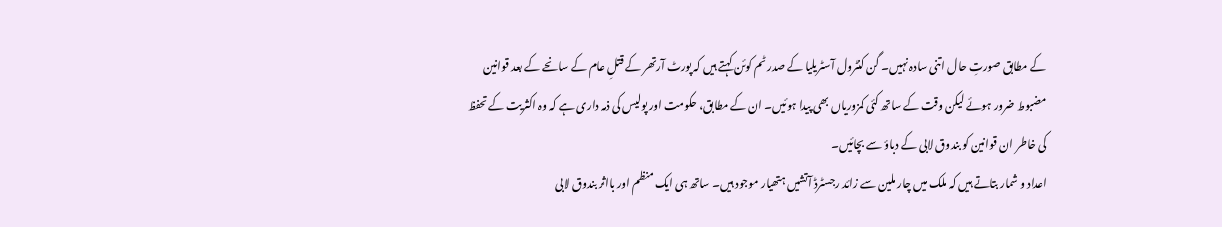کے مطابق صورتِ حال اتنی سادہ نہیں۔ گن کنٹرول آسٹریلیا کے صدر ٹم کوئن کہتے ہیں کہ پورٹ آرتھر کے قتلِ عام کے سانحے کے بعد قوانین مضبوط ضرور ہوئے لیکن وقت کے ساتھ کئی کمزوریاں بھی پیدا ہوئیں۔ ان کے مطابق، حکومت اور پولیس کی ذمہ داری ہے کہ وہ اکثریت کے تحفظ کی خاطر ان قوانین کو بندوق لابی کے دباؤ سے بچائیں۔
اعداد و شمار بتاتے ہیں کہ ملک میں چار ملین سے زائد رجسٹرڈ آتشیں ہتھیار موجود ہیں۔ ساتھ ہی ایک منظم اور بااثر بندوق لابی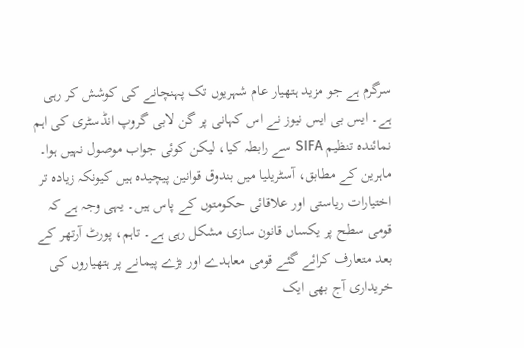سرگرم ہے جو مزید ہتھیار عام شہریوں تک پہنچانے کی کوشش کر رہی ہے۔ ایس بی ایس نیوز نے اس کہانی پر گن لابی گروپ انڈسٹری کی اہم نمائندہ تنظیم SIFA سے رابطہ کیا، لیکن کوئی جواب موصول نہیں ہوا۔
ماہرین کے مطابق، آسٹریلیا میں بندوق قوانین پیچیدہ ہیں کیونکہ زیادہ تر اختیارات ریاستی اور علاقائی حکومتوں کے پاس ہیں۔ یہی وجہ ہے کہ قومی سطح پر یکساں قانون سازی مشکل رہی ہے۔ تاہم، پورٹ آرتھر کے بعد متعارف کرائے گئے قومی معاہدے اور بڑے پیمانے پر ہتھیاروں کی خریداری آج بھی ایک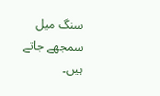سنگ میل سمجھے جاتے ہیں۔